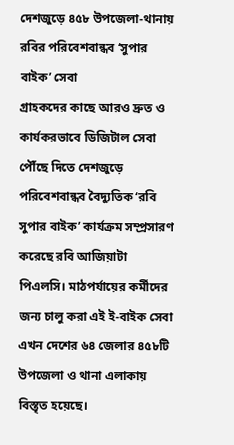দেশজুড়ে ৪৫৮ উপজেলা-থানায় রবির পরিবেশবান্ধব ‘সুপার বাইক’ সেবা
গ্রাহকদের কাছে আরও দ্রুত ও কার্যকরভাবে ডিজিটাল সেবা পৌঁছে দিতে দেশজুড়ে পরিবেশবান্ধব বৈদ্যুতিক ‘রবি সুপার বাইক’ কার্যক্রম সম্প্রসারণ করেছে রবি আজিয়াটা পিএলসি। মাঠপর্যায়ের কর্মীদের জন্য চালু করা এই ই-বাইক সেবা এখন দেশের ৬৪ জেলার ৪৫৮টি উপজেলা ও থানা এলাকায় বিস্তৃত হয়েছে।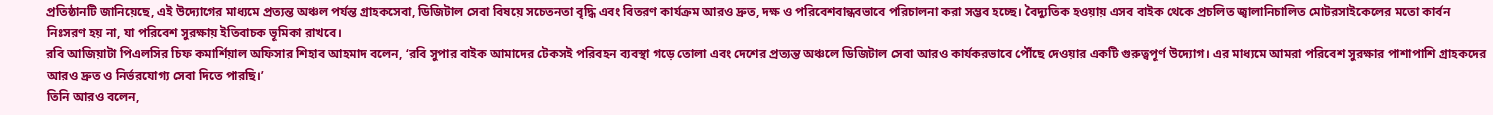প্রতিষ্ঠানটি জানিয়েছে, এই উদ্যোগের মাধ্যমে প্রত্যন্ত অঞ্চল পর্যন্ত গ্রাহকসেবা, ডিজিটাল সেবা বিষয়ে সচেতনতা বৃদ্ধি এবং বিতরণ কার্যক্রম আরও দ্রুত, দক্ষ ও পরিবেশবান্ধবভাবে পরিচালনা করা সম্ভব হচ্ছে। বৈদ্যুতিক হওয়ায় এসব বাইক থেকে প্রচলিত জ্বালানিচালিত মোটরসাইকেলের মতো কার্বন নিঃসরণ হয় না, যা পরিবেশ সুরক্ষায় ইতিবাচক ভূমিকা রাখবে।
রবি আজিয়াটা পিএলসির চিফ কমার্শিয়াল অফিসার শিহাব আহমাদ বলেন, ‘রবি সুপার বাইক আমাদের টেকসই পরিবহন ব্যবস্থা গড়ে তোলা এবং দেশের প্রত্যন্ত অঞ্চলে ডিজিটাল সেবা আরও কার্যকরভাবে পৌঁছে দেওয়ার একটি গুরুত্বপূর্ণ উদ্যোগ। এর মাধ্যমে আমরা পরিবেশ সুরক্ষার পাশাপাশি গ্রাহকদের আরও দ্রুত ও নির্ভরযোগ্য সেবা দিতে পারছি।’
তিনি আরও বলেন,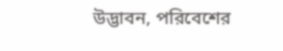উদ্ভাবন, পরিবেশের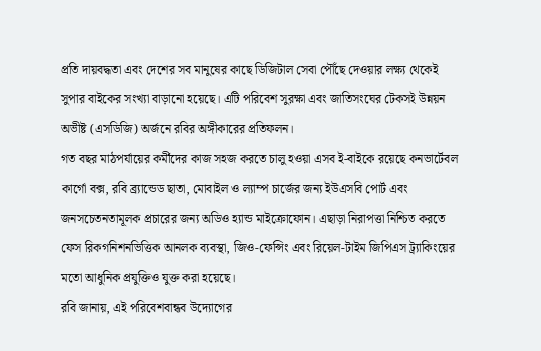প্রতি দায়বদ্ধতা এবং দেশের সব মানুষের কাছে ডিজিটাল সেবা পৌঁছে দেওয়ার লক্ষ্য থেকেই সুপার বাইকের সংখ্যা বাড়ানো হয়েছে। এটি পরিবেশ সুরক্ষা এবং জাতিসংঘের টেকসই উন্নয়ন অভীষ্ট (এসডিজি) অর্জনে রবির অঙ্গীকারের প্রতিফলন।
গত বছর মাঠপর্যায়ের কর্মীদের কাজ সহজ করতে চালু হওয়া এসব ই-বাইকে রয়েছে কনভার্টেবল কার্গো বক্স, রবি ব্র্যান্ডেড ছাতা, মোবাইল ও ল্যাম্প চার্জের জন্য ইউএসবি পোর্ট এবং জনসচেতনতামূলক প্রচারের জন্য অডিও হ্যান্ড মাইক্রোফোন। এছাড়া নিরাপত্তা নিশ্চিত করতে ফেস রিকগনিশনভিত্তিক আনলক ব্যবস্থা, জিও-ফেন্সিং এবং রিয়েল-টাইম জিপিএস ট্র্যাকিংয়ের মতো আধুনিক প্রযুক্তিও যুক্ত করা হয়েছে।
রবি জানায়, এই পরিবেশবান্ধব উদ্যোগের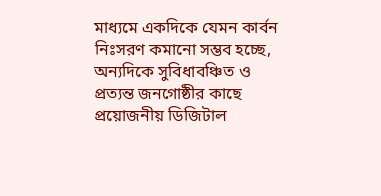মাধ্যমে একদিকে যেমন কার্বন নিঃসরণ কমানো সম্ভব হচ্ছে, অন্যদিকে সুবিধাবঞ্চিত ও প্রত্যন্ত জনগোষ্ঠীর কাছে প্রয়োজনীয় ডিজিটাল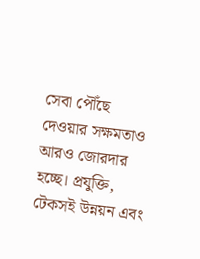সেবা পৌঁছে দেওয়ার সক্ষমতাও আরও জোরদার হচ্ছে। প্রযুক্তি, টেকসই উন্নয়ন এবং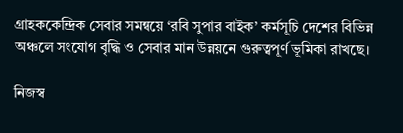গ্রাহককেন্দ্রিক সেবার সমন্বয়ে ‘রবি সুপার বাইক’ কর্মসূচি দেশের বিভিন্ন অঞ্চলে সংযোগ বৃদ্ধি ও সেবার মান উন্নয়নে গুরুত্বপূর্ণ ভূমিকা রাখছে।

নিজস্ব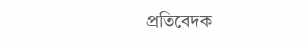প্রতিবেদক